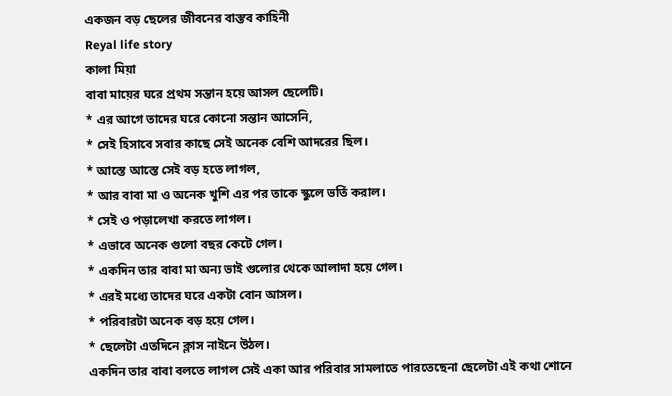একজন বড় ছেলের জীবনের বাস্তব কাহিনী
Reyal life story
কালা মিয়া
বাবা মায়ের ঘরে প্রথম সন্তান হয়ে আসল ছেলেটি।
* এর আগে তাদের ঘরে কোনো সন্তান আসেনি,
* সেই হিসাবে সবার কাছে সেই অনেক বেশি আদরের ছিল।
* আস্তে আস্তে সেই বড় হতে লাগল,
* আর বাবা মা ও অনেক খুশি এর পর তাকে স্কুলে ভর্তি করাল।
* সেই ও পড়ালেখা করতে লাগল।
* এভাবে অনেক গুলো বছর কেটে গেল।
* একদিন তার বাবা মা অন্য ভাই গুলোর থেকে আলাদা হয়ে গেল।
* এরই মধ্যে তাদের ঘরে একটা বোন আসল।
* পরিবারটা অনেক বড় হয়ে গেল।
* ছেলেটা এতদিনে ক্লাস নাইনে উঠল।
একদিন তার বাবা বলতে লাগল সেই একা আর পরিবার সামলাতে পারতেছেনা ছেলেটা এই কথা শোনে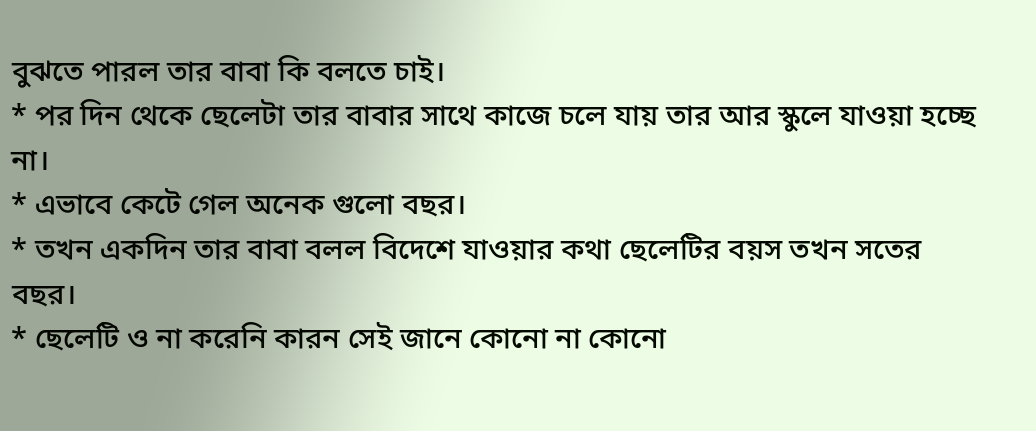বুঝতে পারল তার বাবা কি বলতে চাই।
* পর দিন থেকে ছেলেটা তার বাবার সাথে কাজে চলে যায় তার আর স্কুলে যাওয়া হচ্ছে না।
* এভাবে কেটে গেল অনেক গুলো বছর।
* তখন একদিন তার বাবা বলল বিদেশে যাওয়ার কথা ছেলেটির বয়স তখন সতের বছর।
* ছেলেটি ও না করেনি কারন সেই জানে কোনো না কোনো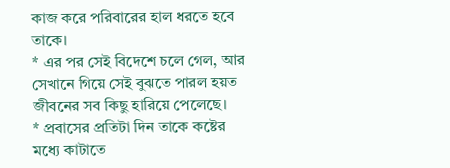কাজ করে পরিবারের হাল ধরতে হবে তাকে।
* এর পর সেই বিদেশে চলে গেল, আর সেখানে গিয়ে সেই বুঝতে পারল হয়ত জীবনের সব কিছু হারিয়ে পেলেছে।
* প্রবাসের প্রতিটা দিন তাকে কষ্টের মধ্যে কাটাতে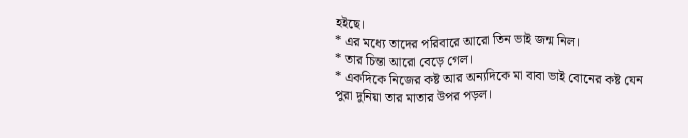হইছে।
* এর মধ্যে তাদের পরিবারে আরো তিন ভাই জন্ম নিল।
* তার চিন্তা আরো বেড়ে গেল।
* একদিকে নিজের কষ্ট আর অন্যদিকে মা বাবা ভাই বোনের কষ্ট যেন পুরা দুনিয়া তার মাতার উপর পড়ল।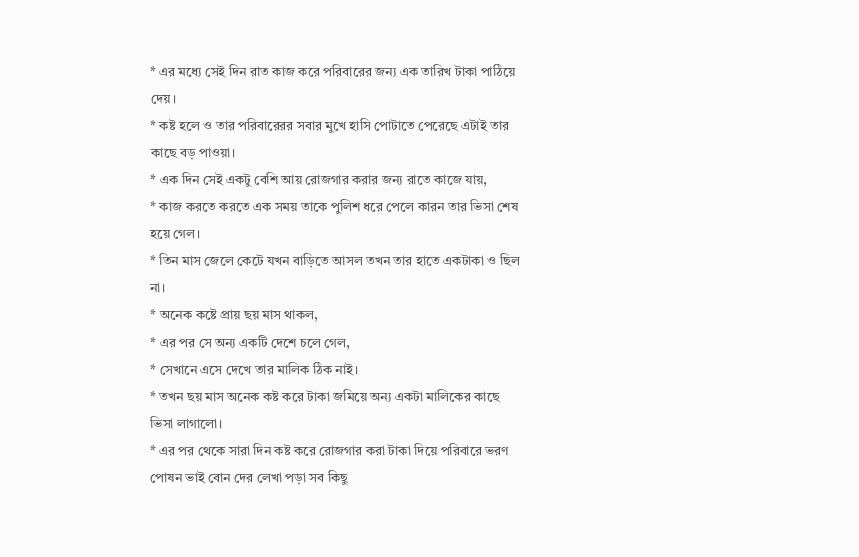* এর মধ্যে সেই দিন রাত কাজ করে পরিবারের জন্য এক তারিখ টাকা পাঠিয়ে দেয়।
* কষ্ট হলে ও তার পরিবারেরর সবার মুখে হাসি পোটাতে পেরেছে এটাই তার কাছে বড় পাওয়া।
* এক দিন সেই একটু বেশি আয় রোজগার করার জন্য রাতে কাজে যায়,
* কাজ করতে করতে এক সময় তাকে পুলিশ ধরে পেলে কারন তার ভিসা শেষ হয়ে গেল।
* তিন মাস জেলে কেটে যখন বাড়িতে আসল তখন তার হাতে একটাকা ও ছিল না।
* অনেক কষ্টে প্রায় ছয় মাস থাকল,
* এর পর সে অন্য একটি দেশে চলে গেল,
* সেখানে এসে দেখে তার মালিক ঠিক নাই।
* তখন ছয় মাস অনেক কষ্ট করে টাকা জমিয়ে অন্য একটা মালিকের কাছে ভিসা লাগালো।
* এর পর থেকে সারা দিন কষ্ট করে রোজগার করা টাকা দিয়ে পরিবারে ভরণ পোষন ভাই বোন দের লেখা পড়া সব কিছু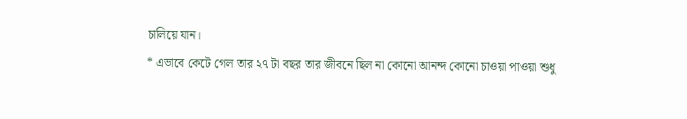চালিয়ে যান।
* এভাবে কেটে গেল তার ২৭ টা বছর তার জীবনে ছিল না কোনো আনন্দ কোনো চাওয়া পাওয়া শুধু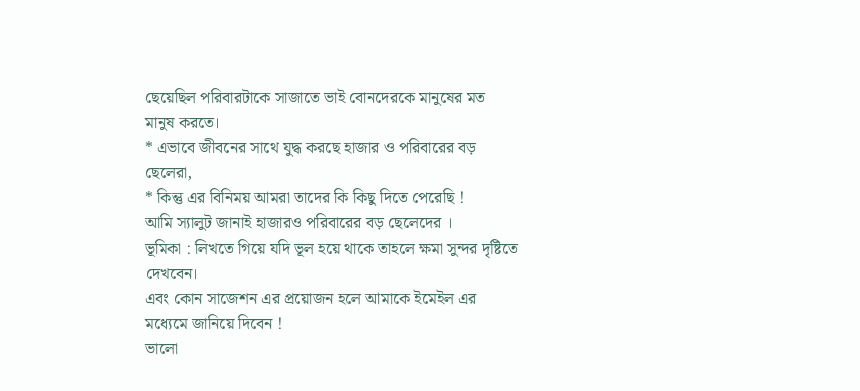ছেয়েছিল পরিবারটাকে সাজাতে ভাই বোনদেরকে মানুষের মত মানুষ করতে।
* এভাবে জীবনের সাথে যুদ্ধ করছে হাজার ও পরিবারের বড় ছেলেরা,
* কিন্তু এর বিনিময় আমরা তাদের কি কিছু দিতে পেরেছি !
আমি স্যালুট জানাই হাজারও পরিবারের বড় ছেলেদের ।
ভূমিকা : লিখতে গিয়ে যদি ভূল হয়ে থাকে তাহলে ক্ষমা সুন্দর দৃষ্টিতে দেখবেন।
এবং কোন সাজেশন এর প্রয়োজন হলে আমাকে ইমেইল এর মধ্যেমে জানিয়ে দিবেন !
ভালো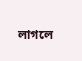লাগলে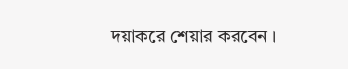দয়াকরে শেয়ার করবেন ।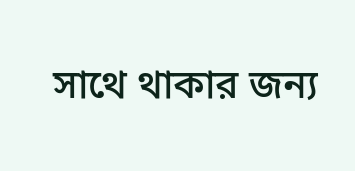সাথে থাকার জন্য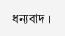ধন্যবাদ ।